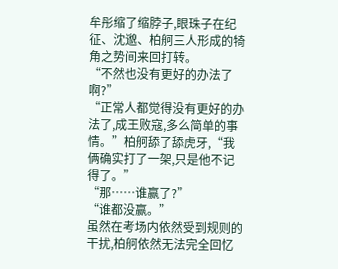牟彤缩了缩脖子,眼珠子在纪征、沈邈、柏舸三人形成的犄角之势间来回打转。
“不然也没有更好的办法了啊?”
“正常人都觉得没有更好的办法了,成王败寇,多么简单的事情。”柏舸舔了舔虎牙,“我俩确实打了一架,只是他不记得了。”
“那……谁赢了?”
“谁都没赢。”
虽然在考场内依然受到规则的干扰,柏舸依然无法完全回忆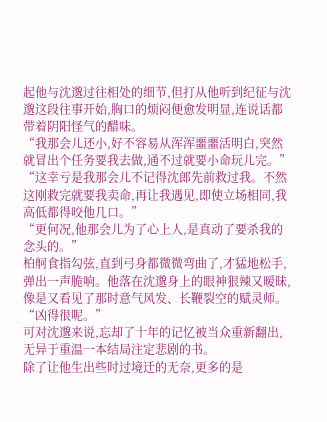起他与沈邈过往相处的细节,但打从他听到纪征与沈邈这段往事开始,胸口的烦闷便愈发明显,连说话都带着阴阳怪气的醋味。
“我那会儿还小,好不容易从浑浑噩噩活明白,突然就冒出个任务要我去做,通不过就要小命玩儿完。”
“这幸亏是我那会儿不记得沈郎先前救过我。不然这刚救完就要我卖命,再让我遇见,即使立场相同,我高低都得咬他几口。”
“更何况,他那会儿为了心上人,是真动了要杀我的念头的。”
柏舸食指勾弦,直到弓身都微微弯曲了,才猛地松手,弹出一声脆响。他落在沈邈身上的眼神狠辣又暧昧,像是又看见了那时意气风发、长鞭裂空的赋灵师。
“凶得很呢。”
可对沈邈来说,忘却了十年的记忆被当众重新翻出,无异于重温一本结局注定悲剧的书。
除了让他生出些时过境迁的无奈,更多的是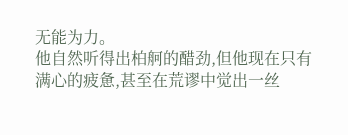无能为力。
他自然听得出柏舸的醋劲,但他现在只有满心的疲惫,甚至在荒谬中觉出一丝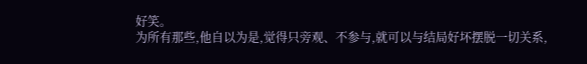好笑。
为所有那些,他自以为是,觉得只旁观、不参与,就可以与结局好坏摆脱一切关系,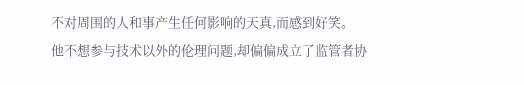不对周围的人和事产生任何影响的天真,而感到好笑。
他不想参与技术以外的伦理问题,却偏偏成立了监管者协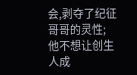会,剥夺了纪征哥哥的灵性;
他不想让创生人成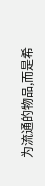为流通的物品,而是希